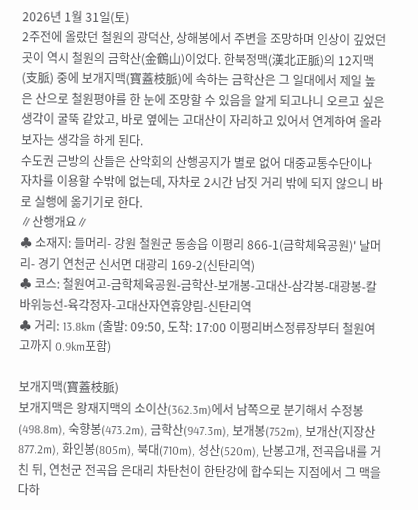2026년 1월 31일(토)
2주전에 올랐던 철원의 광덕산, 상해봉에서 주변을 조망하며 인상이 깊었던 곳이 역시 철원의 금학산(金鶴山)이었다. 한북정맥(漢北正脈)의 12지맥(支脈) 중에 보개지맥(寶蓋枝脈)에 속하는 금학산은 그 일대에서 제일 높은 산으로 철원평야를 한 눈에 조망할 수 있음을 알게 되고나니 오르고 싶은 생각이 굴뚝 같았고, 바로 옆에는 고대산이 자리하고 있어서 연계하여 올라보자는 생각을 하게 된다.
수도권 근방의 산들은 산악회의 산행공지가 별로 없어 대중교통수단이나 자차를 이용할 수밖에 없는데, 자차로 2시간 남짓 거리 밖에 되지 않으니 바로 실행에 옮기기로 한다.
∥산행개요∥
♣ 소재지: 들머리- 강원 철원군 동송읍 이평리 866-1(금학체육공원)' 날머리- 경기 연천군 신서면 대광리 169-2(신탄리역)
♣ 코스: 철원여고-금학체육공원-금학산-보개봉-고대산-삼각봉-대광봉-칼바위능선-육각정자-고대산자연휴양림-신탄리역
♣ 거리: 13.8km (출발: 09:50, 도착: 17:00 이평리버스정류장부터 철원여고까지 0.9km포함)

보개지맥(寶蓋枝脈)
보개지맥은 왕재지맥의 소이산(362.3m)에서 남쪽으로 분기해서 수정봉(498.8m), 숙향봉(473.2m), 금학산(947.3m), 보개봉(752m), 보개산(지장산 877.2m), 화인봉(805m), 북대(710m), 성산(520m), 난봉고개, 전곡읍내를 거친 뒤, 연천군 전곡읍 은대리 차탄천이 한탄강에 합수되는 지점에서 그 맥을 다하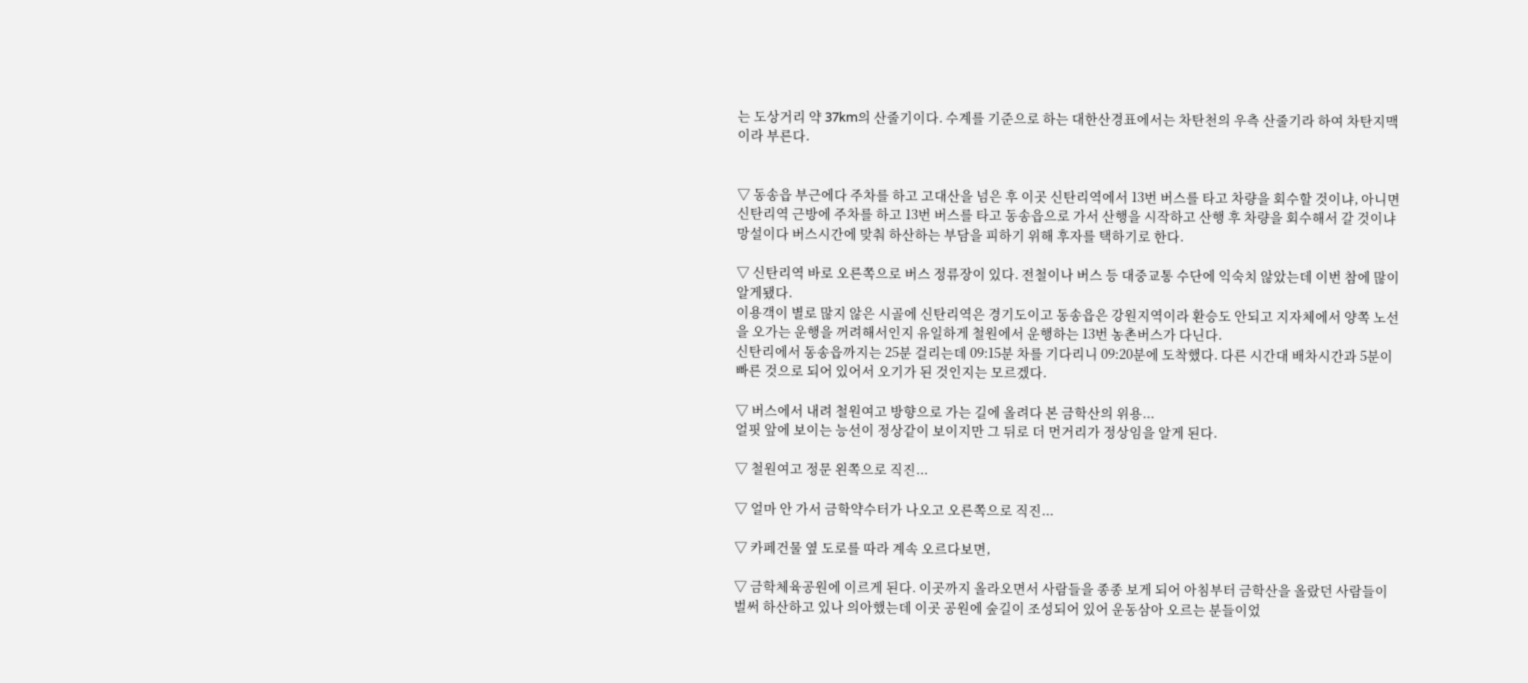는 도상거리 약 37km의 산줄기이다. 수계를 기준으로 하는 대한산경표에서는 차탄천의 우측 산줄기라 하여 차탄지맥이라 부른다.


▽ 동송읍 부근에다 주차를 하고 고대산을 넘은 후 이곳 신탄리역에서 13번 버스를 타고 차량을 회수할 것이냐, 아니면 신탄리역 근방에 주차를 하고 13번 버스를 타고 동송읍으로 가서 산행을 시작하고 산행 후 차량을 회수해서 갈 것이냐 망설이다 버스시간에 맞춰 하산하는 부담을 피하기 위해 후자를 택하기로 한다.

▽ 신탄리역 바로 오른쪽으로 버스 정류장이 있다. 전철이나 버스 등 대중교통 수단에 익숙치 않았는데 이번 참에 많이 알게됐다.
이용객이 별로 많지 않은 시골에 신탄리역은 경기도이고 동송읍은 강원지역이라 환승도 안되고 지자체에서 양쪽 노선을 오가는 운행을 꺼려해서인지 유일하게 철원에서 운행하는 13번 농촌버스가 다닌다.
신탄리에서 동송읍까지는 25분 걸리는데 09:15분 차를 기다리니 09:20분에 도착했다. 다른 시간대 배차시간과 5분이 빠른 것으로 되어 있어서 오기가 된 것인지는 모르겠다.

▽ 버스에서 내려 철원여고 방향으로 가는 길에 올려다 본 금학산의 위용...
얼핏 앞에 보이는 능선이 정상같이 보이지만 그 뒤로 더 먼거리가 정상임을 알게 된다.

▽ 철원여고 정문 왼쪽으로 직진...

▽ 얼마 안 가서 금학약수터가 나오고 오른쪽으로 직진...

▽ 카페건물 옆 도로를 따라 계속 오르다보면,

▽ 금학체육공원에 이르게 된다. 이곳까지 올라오면서 사람들을 종종 보게 되어 아침부터 금학산을 올랐던 사람들이 벌써 하산하고 있나 의아했는데 이곳 공원에 숲길이 조성되어 있어 운동삼아 오르는 분들이었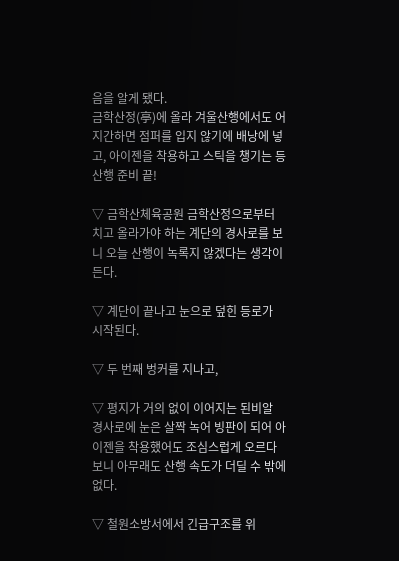음을 알게 됐다.
금학산정(亭)에 올라 겨울산행에서도 어지간하면 점퍼를 입지 않기에 배낭에 넣고, 아이젠을 착용하고 스틱을 챙기는 등 산행 준비 끝!

▽ 금학산체육공원 금학산정으로부터 치고 올라가야 하는 계단의 경사로를 보니 오늘 산행이 녹록지 않겠다는 생각이 든다.

▽ 계단이 끝나고 눈으로 덮힌 등로가 시작된다.

▽ 두 번째 벙커를 지나고,

▽ 평지가 거의 없이 이어지는 된비알 경사로에 눈은 살짝 녹어 빙판이 되어 아이젠을 착용했어도 조심스럽게 오르다 보니 아무래도 산행 속도가 더딜 수 밖에 없다.

▽ 철원소방서에서 긴급구조를 위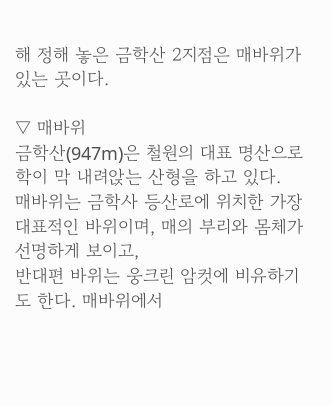해 정해 놓은 금학산 2지점은 매바위가 있는 곳이다.

▽ 매바위
금학산(947m)은 철원의 대표 명산으로 학이 막 내려앉는 산형을 하고 있다.
매바위는 금학사 등산로에 위치한 가장 대표적인 바위이며, 매의 부리와 몸체가 선명하게 보이고,
반대편 바위는 웅크린 암컷에 비유하기도 한다. 매바위에서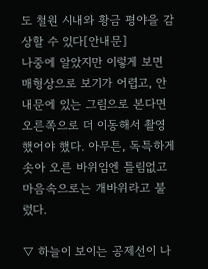도 철원 시내와 황금 평야을 감상할 수 있다[안내문]
나중에 알았지만 이렇게 보면 매형상으로 보기가 어렵고, 안내문에 있는 그림으로 본다면 오른쪽으로 더 이동해서 촬영했어야 했다. 아무튼, 독특하게 솟아 오른 바위임엔 틀림없고 마음속으로는 개바위라고 불렀다.

▽ 하늘이 보이는 공제선이 나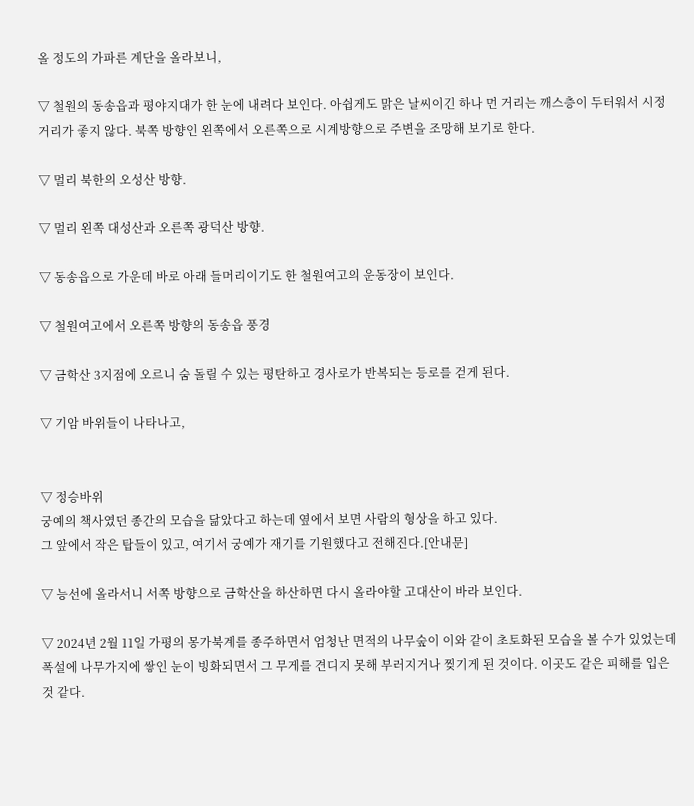올 정도의 가파른 계단을 올라보니,

▽ 철원의 동송읍과 평야지대가 한 눈에 내려다 보인다. 아쉽게도 맑은 날씨이긴 하나 먼 거리는 깨스층이 두터워서 시정거리가 좋지 않다. 북쪽 방향인 왼쪽에서 오른쪽으로 시계방향으로 주변을 조망해 보기로 한다.

▽ 멀리 북한의 오성산 방향.

▽ 멀리 왼쪽 대성산과 오른쪽 광덕산 방향.

▽ 동송읍으로 가운데 바로 아래 들머리이기도 한 철원여고의 운동장이 보인다.

▽ 철원여고에서 오른쪽 방향의 동송읍 풍경

▽ 금학산 3지점에 오르니 숨 돌릴 수 있는 평탄하고 경사로가 반복되는 등로를 걷게 된다.

▽ 기암 바위들이 나타나고,


▽ 정승바위
궁예의 책사였던 종간의 모습을 닮았다고 하는데 옆에서 보면 사람의 형상을 하고 있다.
그 앞에서 작은 탑들이 있고, 여기서 궁예가 재기를 기원했다고 전해진다.[안내문]

▽ 능선에 올라서니 서쪽 방향으로 금학산을 하산하면 다시 올라야할 고대산이 바라 보인다.

▽ 2024년 2월 11일 가평의 몽가북계를 종주하면서 엄청난 면적의 나무숲이 이와 같이 초토화된 모습을 볼 수가 있었는데 폭설에 나무가지에 쌓인 눈이 빙화되면서 그 무게를 견디지 못해 부러지거나 찢기게 된 것이다. 이곳도 같은 피해를 입은 것 같다.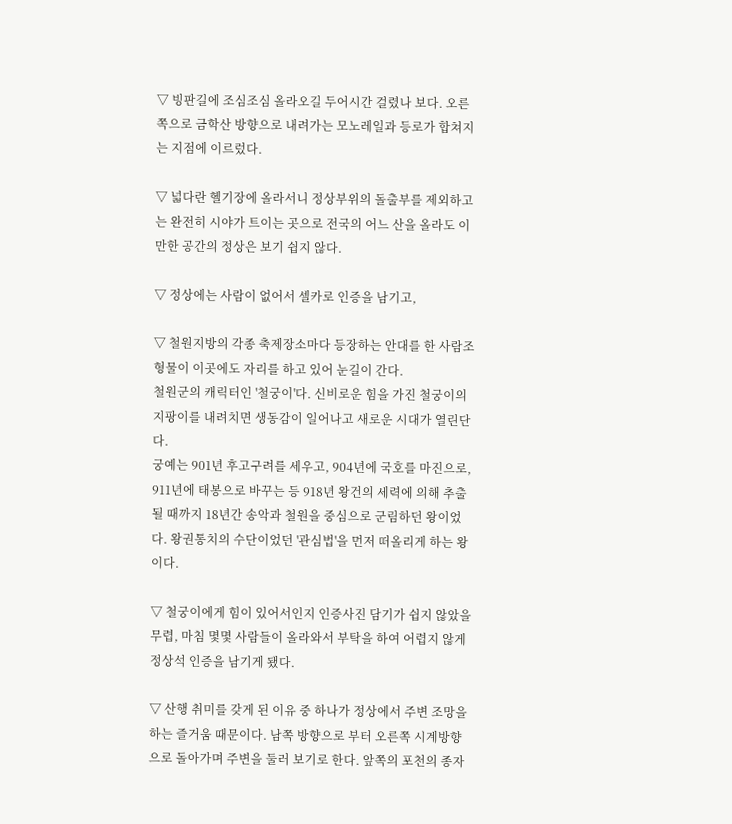▽ 빙판길에 조심조심 올라오길 두어시간 걸렸나 보다. 오른쪽으로 금학산 방향으로 내려가는 모노레일과 등로가 합쳐지는 지점에 이르렀다.

▽ 넓다란 헬기장에 올라서니 정상부위의 돌출부를 제외하고는 완전히 시야가 트이는 곳으로 전국의 어느 산을 올라도 이만한 공간의 정상은 보기 쉽지 않다.

▽ 정상에는 사람이 없어서 셀카로 인증을 남기고,

▽ 철원지방의 각종 축제장소마다 등장하는 안대를 한 사람조형물이 이곳에도 자리를 하고 있어 눈길이 간다.
철원군의 캐릭터인 '철궁이'다. 신비로운 힘을 가진 철궁이의 지팡이를 내려치면 생동감이 일어나고 새로운 시대가 열린단다.
궁예는 901년 후고구려를 세우고, 904년에 국호를 마진으로, 911년에 태봉으로 바꾸는 등 918년 왕건의 세력에 의해 추출될 때까지 18년간 송악과 철원을 중심으로 군림하던 왕이었다. 왕권통치의 수단이었던 '관심법'을 먼저 떠올리게 하는 왕이다.

▽ 철궁이에게 힘이 있어서인지 인증사진 담기가 쉽지 않았을 무렵, 마침 몇몇 사람들이 올라와서 부탁을 하여 어렵지 않게 정상석 인증을 남기게 됐다.

▽ 산행 취미를 갖게 된 이유 중 하나가 정상에서 주변 조망을 하는 즐거움 때문이다. 남쪽 방향으로 부터 오른쪽 시계방향으로 돌아가며 주변을 둘러 보기로 한다. 앞쪽의 포천의 종자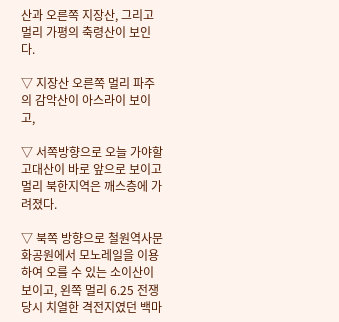산과 오른쪽 지장산, 그리고 멀리 가평의 축령산이 보인다.

▽ 지장산 오른쪽 멀리 파주의 감악산이 아스라이 보이고,

▽ 서쪽방향으로 오늘 가야할 고대산이 바로 앞으로 보이고 멀리 북한지역은 깨스층에 가려졌다.

▽ 북쪽 방향으로 철원역사문화공원에서 모노레일을 이용하여 오를 수 있는 소이산이 보이고, 왼쪽 멀리 6.25 전쟁당시 치열한 격전지였던 백마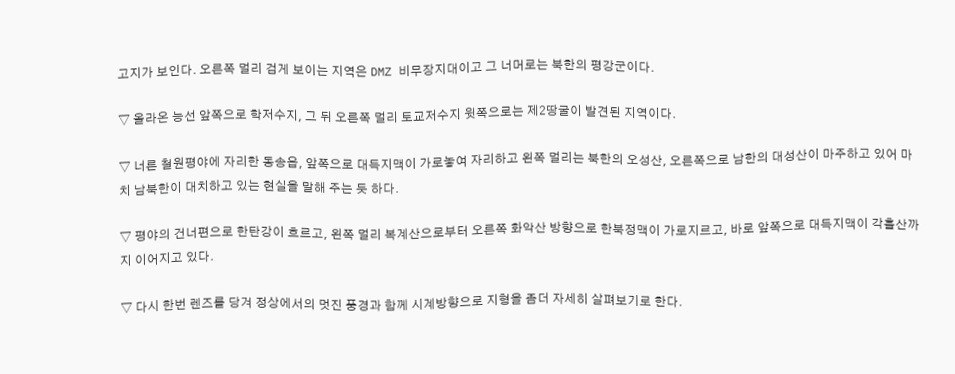고지가 보인다. 오른쪽 멀리 검게 보이는 지역은 DMZ 비무장지대이고 그 너머로는 북한의 평강군이다.

▽ 올라온 능선 앞쪽으로 학저수지, 그 뒤 오른쪽 멀리 토교저수지 윗쪽으로는 제2땅굴이 발견된 지역이다.

▽ 너른 철원평야에 자리한 동송읍, 앞쪽으로 대득지맥이 가로놓여 자리하고 왼쪽 멀리는 북한의 오성산, 오른쪽으로 남한의 대성산이 마주하고 있어 마치 남북한이 대치하고 있는 현실을 말해 주는 듯 하다.

▽ 평야의 건너편으로 한탄강이 흐르고, 왼쪽 멀리 복계산으로부터 오른쪽 화악산 방향으로 한북정맥이 가로지르고, 바로 앞쪽으로 대득지맥이 각흘산까지 이어지고 있다.

▽ 다시 한번 렌즈를 당겨 정상에서의 멋진 풍경과 함께 시계방향으로 지형을 좀더 자세히 살펴보기로 한다.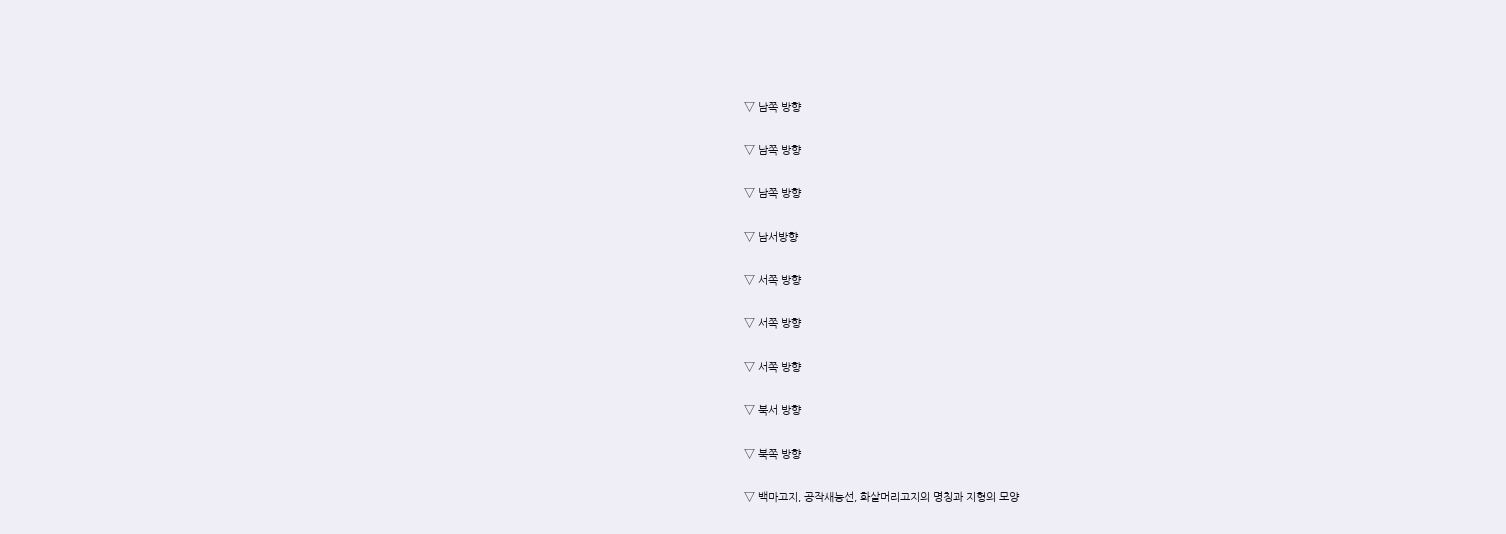▽ 남쪽 방향

▽ 남쪽 방향

▽ 남쪽 방향

▽ 남서방향

▽ 서쪽 방향

▽ 서쪽 방향

▽ 서쪽 방향

▽ 북서 방향

▽ 북쪽 방향

▽ 백마고지, 공작새능선, 화살머리고지의 명칭과 지형의 모양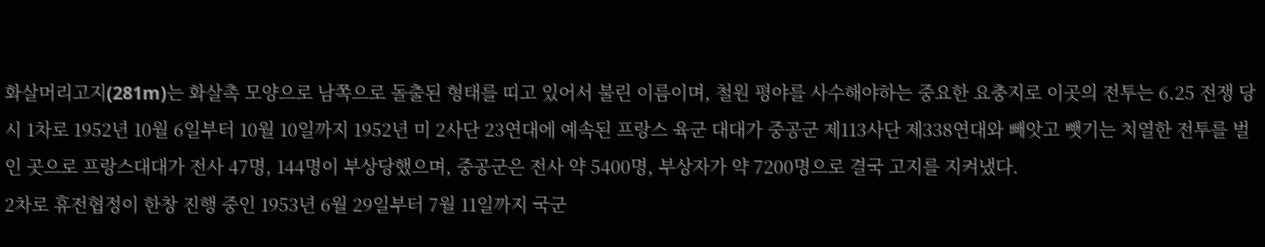화살머리고지(281m)는 화살촉 모양으로 남쪽으로 돌출된 형태를 띠고 있어서 불린 이름이며, 철원 평야를 사수해야하는 중요한 요충지로 이곳의 전투는 6.25 전쟁 당시 1차로 1952년 10월 6일부터 10월 10일까지 1952년 미 2사단 23연대에 예속된 프랑스 육군 대대가 중공군 제113사단 제338연대와 빼앗고 뺏기는 치열한 전투를 벌인 곳으로 프랑스대대가 전사 47명, 144명이 부상당했으며, 중공군은 전사 약 5400명, 부상자가 약 7200명으로 결국 고지를 지켜냈다.
2차로 휴전협정이 한창 진행 중인 1953년 6월 29일부터 7월 11일까지 국군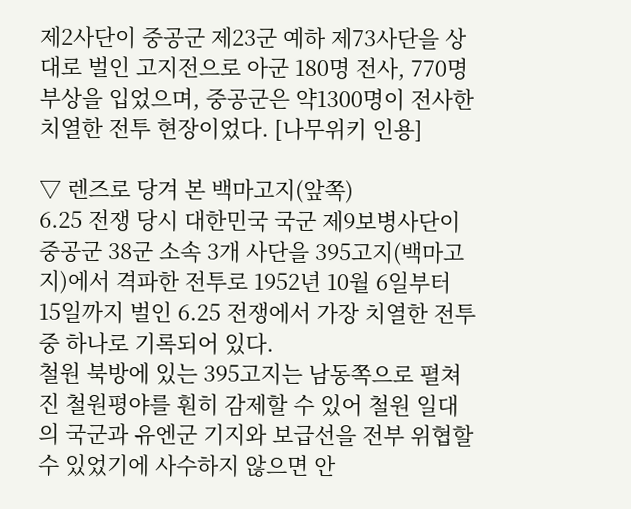제2사단이 중공군 제23군 예하 제73사단을 상대로 벌인 고지전으로 아군 180명 전사, 770명 부상을 입었으며, 중공군은 약1300명이 전사한 치열한 전투 현장이었다. [나무위키 인용]

▽ 렌즈로 당겨 본 백마고지(앞쪽)
6.25 전쟁 당시 대한민국 국군 제9보병사단이 중공군 38군 소속 3개 사단을 395고지(백마고지)에서 격파한 전투로 1952년 10월 6일부터 15일까지 벌인 6.25 전쟁에서 가장 치열한 전투 중 하나로 기록되어 있다.
철원 북방에 있는 395고지는 남동쪽으로 펼쳐진 철원평야를 훤히 감제할 수 있어 철원 일대의 국군과 유엔군 기지와 보급선을 전부 위협할 수 있었기에 사수하지 않으면 안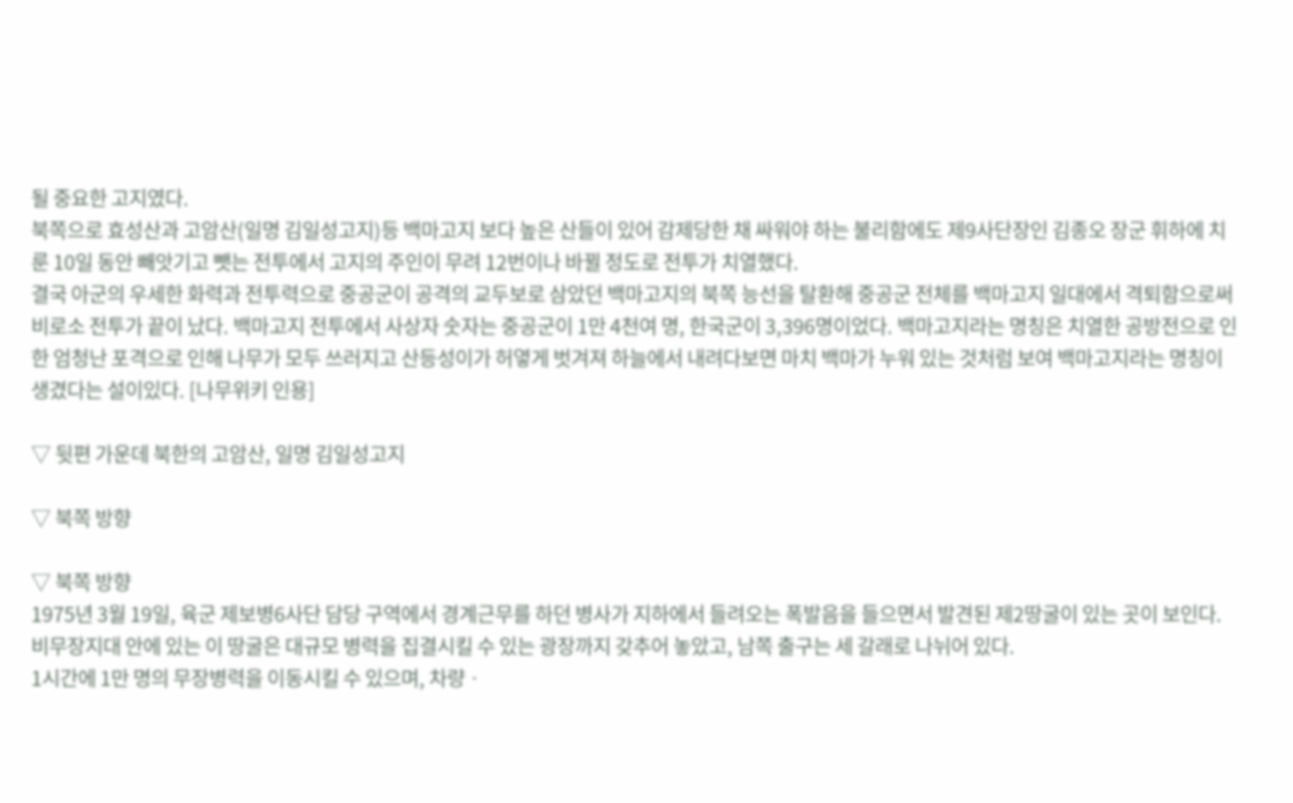될 중요한 고지였다.
북쪽으로 효성산과 고암산(일명 김일성고지)등 백마고지 보다 높은 산들이 있어 감제당한 채 싸워야 하는 불리함에도 제9사단장인 김종오 장군 휘하에 치룬 10일 동안 빼앗기고 뺏는 전투에서 고지의 주인이 무려 12번이나 바뀔 정도로 전투가 치열했다.
결국 아군의 우세한 화력과 전투력으로 중공군이 공격의 교두보로 삼았던 백마고지의 북쪽 능선을 탈환해 중공군 전체를 백마고지 일대에서 격퇴함으로써 비로소 전투가 끝이 났다. 백마고지 전투에서 사상자 숫자는 중공군이 1만 4천여 명, 한국군이 3,396명이었다. 백마고지라는 명칭은 치열한 공방전으로 인한 엄청난 포격으로 인해 나무가 모두 쓰러지고 산등성이가 허옇게 벗겨져 하늘에서 내려다보면 마치 백마가 누워 있는 것처럼 보여 백마고지라는 명칭이 생겼다는 설이있다. [나무위키 인용]

▽ 뒷편 가운데 북한의 고암산, 일명 김일성고지

▽ 북쪽 방향

▽ 북쪽 방향
1975년 3월 19일, 육군 제보병6사단 담당 구역에서 경계근무를 하던 병사가 지하에서 들려오는 폭발음을 들으면서 발견된 제2땅굴이 있는 곳이 보인다.
비무장지대 안에 있는 이 땅굴은 대규모 병력을 집결시킬 수 있는 광장까지 갖추어 놓았고, 남쪽 출구는 세 갈래로 나뉘어 있다.
1시간에 1만 명의 무장병력을 이동시킬 수 있으며, 차량ㆍ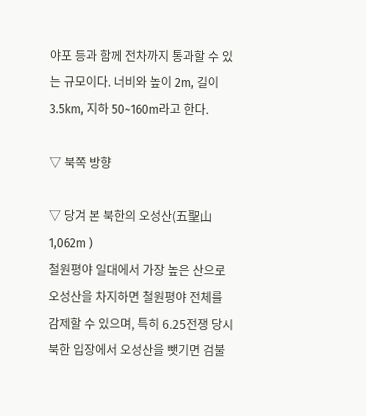야포 등과 함께 전차까지 통과할 수 있는 규모이다. 너비와 높이 2m, 길이 3.5km, 지하 50~160m라고 한다.

▽ 북쪽 방향

▽ 당겨 본 북한의 오성산(五聖山 1,062m )
철원평야 일대에서 가장 높은 산으로 오성산을 차지하면 철원평야 전체를 감제할 수 있으며, 특히 6.25전쟁 당시 북한 입장에서 오성산을 뺏기면 검불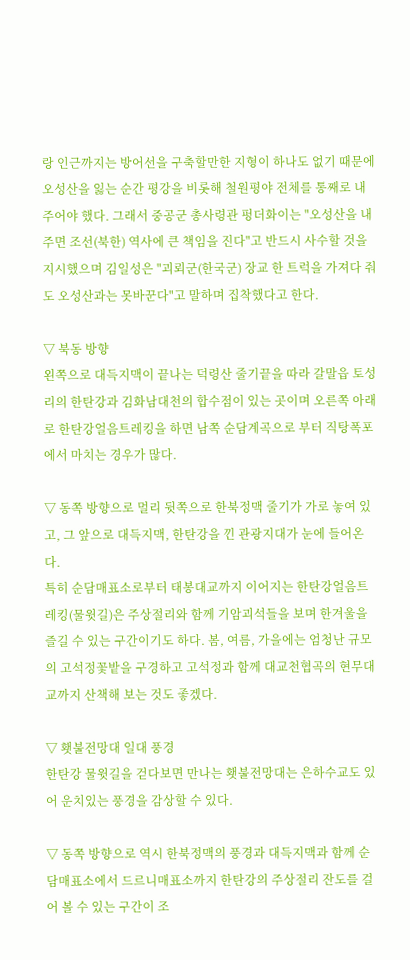랑 인근까지는 방어선을 구축할만한 지형이 하나도 없기 때문에 오성산을 잃는 순간 평강을 비롯해 철원평야 전체를 통째로 내주어야 했다. 그래서 중공군 총사령관 펑더화이는 "오성산을 내주면 조선(북한) 역사에 큰 책임을 진다"고 반드시 사수할 것을 지시했으며 김일성은 "괴뢰군(한국군) 장교 한 트럭을 가져다 줘도 오성산과는 못바꾼다"고 말하며 집착했다고 한다.

▽ 북동 방향
왼쪽으로 대득지맥이 끝나는 덕령산 줄기끝을 따라 갈말읍 토성리의 한탄강과 김화남대천의 합수점이 있는 곳이며 오른쪽 아래로 한탄강얼음트레킹을 하면 남쪽 순담계곡으로 부터 직탕폭포에서 마치는 경우가 많다.

▽ 동쪽 방향으로 멀리 뒷쪽으로 한북정맥 줄기가 가로 놓여 있고, 그 앞으로 대득지맥, 한탄강을 낀 관광지대가 눈에 들어온다.
특히 순담매표소로부터 태봉대교까지 이어지는 한탄강얼음트레킹(물윗길)은 주상절리와 함께 기암괴석들을 보며 한겨울을 즐길 수 있는 구간이기도 하다. 봄, 여름, 가을에는 엄청난 규모의 고석정꽃밭을 구경하고 고석정과 함께 대교천협곡의 현무대교까지 산책해 보는 것도 좋겠다.

▽ 횃불전망대 일대 풍경
한탄강 물윗길을 걷다보면 만나는 횃불전망대는 은하수교도 있어 운치있는 풍경을 감상할 수 있다.

▽ 동쪽 방향으로 역시 한북정맥의 풍경과 대득지맥과 함께 순담매표소에서 드르니매표소까지 한탄강의 주상절리 잔도를 걸어 볼 수 있는 구간이 조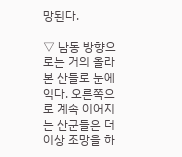망된다.

▽ 남동 방향으로는 거의 올라 본 산들로 눈에 익다. 오른쪽으로 계속 이어지는 산군들은 더 이상 조망을 하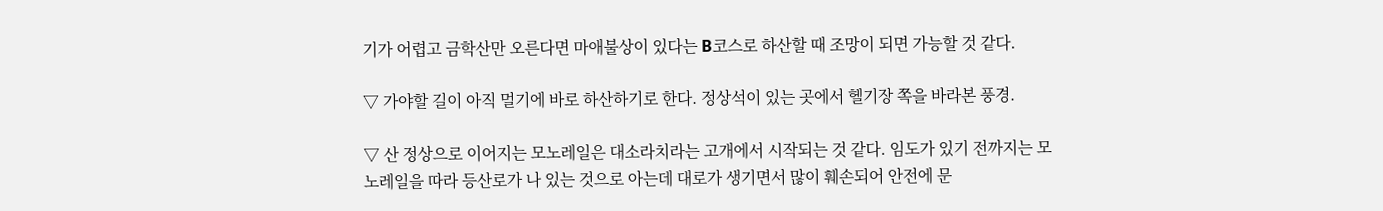기가 어렵고 금학산만 오른다면 마애불상이 있다는 B코스로 하산할 때 조망이 되면 가능할 것 같다.

▽ 가야할 길이 아직 멀기에 바로 하산하기로 한다. 정상석이 있는 곳에서 헬기장 쪽을 바라본 풍경.

▽ 산 정상으로 이어지는 모노레일은 대소라치라는 고개에서 시작되는 것 같다. 임도가 있기 전까지는 모노레일을 따라 등산로가 나 있는 것으로 아는데 대로가 생기면서 많이 훼손되어 안전에 문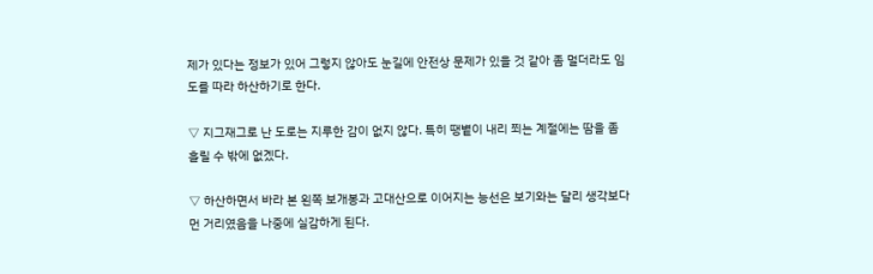제가 있다는 정보가 있어 그렇지 않아도 눈길에 안전상 문제가 있을 것 같아 좀 멀더라도 임도를 따라 하산하기로 한다.

▽ 지그재그로 난 도로는 지루한 감이 없지 않다. 특히 땡볕이 내리 쬐는 계절에는 땀을 좀 흘릴 수 밖에 없겠다.

▽ 하산하면서 바라 본 왼쪽 보개봉과 고대산으로 이어지는 능선은 보기와는 달리 생각보다 먼 거리였음을 나중에 실감하게 된다.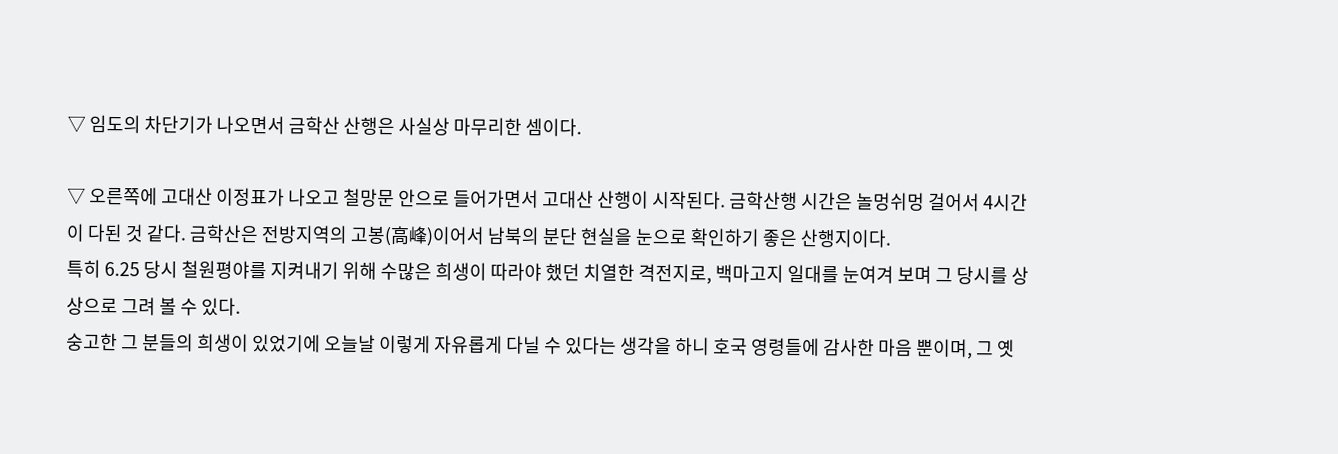▽ 임도의 차단기가 나오면서 금학산 산행은 사실상 마무리한 셈이다.

▽ 오른쪽에 고대산 이정표가 나오고 철망문 안으로 들어가면서 고대산 산행이 시작된다. 금학산행 시간은 놀멍쉬멍 걸어서 4시간이 다된 것 같다. 금학산은 전방지역의 고봉(高峰)이어서 남북의 분단 현실을 눈으로 확인하기 좋은 산행지이다.
특히 6.25 당시 철원평야를 지켜내기 위해 수많은 희생이 따라야 했던 치열한 격전지로, 백마고지 일대를 눈여겨 보며 그 당시를 상상으로 그려 볼 수 있다.
숭고한 그 분들의 희생이 있었기에 오늘날 이렇게 자유롭게 다닐 수 있다는 생각을 하니 호국 영령들에 감사한 마음 뿐이며, 그 옛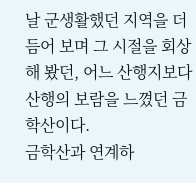날 군생활했던 지역을 더듬어 보며 그 시절을 회상해 봤던, 어느 산행지보다 산행의 보람을 느꼈던 금학산이다.
금학산과 연계하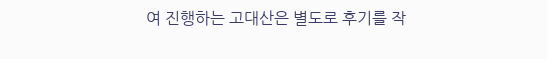여 진행하는 고대산은 별도로 후기를 작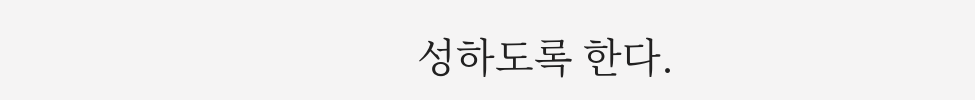성하도록 한다.